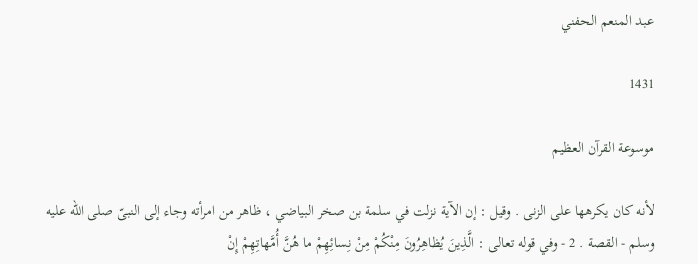عبد المنعم الحفني

1431

موسوعة القرآن العظيم

لأنه كان يكرهها على الزنى . وقيل : إن الآية نزلت في سلمة بن صخر البياضي ، ظاهر من امرأته وجاء إلى النبىّ صلى اللّه عليه وسلم - القصة . 2 - وفي قوله تعالى : الَّذِينَ يُظاهِرُونَ مِنْكُمْ مِنْ نِسائِهِمْ ما هُنَّ أُمَّهاتِهِمْ إِنْ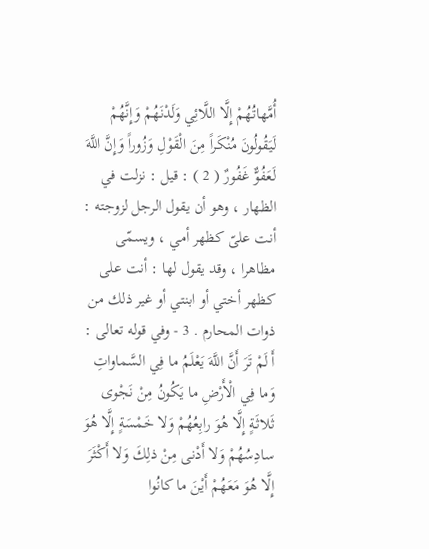أُمَّهاتُهُمْ إِلَّا اللَّائِي وَلَدْنَهُمْ وَإِنَّهُمْ لَيَقُولُونَ مُنْكَراً مِنَ الْقَوْلِ وَزُوراً وَإِنَّ اللَّهَ لَعَفُوٌّ غَفُورٌ ( 2 ) : قيل : نزلت في الظهار ، وهو أن يقول الرجل لزوجته : أنت علىّ كظهر أمي ، ويسمّى مظاهرا ، وقد يقول لها : أنت على كظهر أختي أو ابنتي أو غير ذلك من ذوات المحارم . 3 - وفي قوله تعالى : أَ لَمْ تَرَ أَنَّ اللَّهَ يَعْلَمُ ما فِي السَّماواتِ وَما فِي الْأَرْضِ ما يَكُونُ مِنْ نَجْوى ثَلاثَةٍ إِلَّا هُوَ رابِعُهُمْ وَلا خَمْسَةٍ إِلَّا هُوَ سادِسُهُمْ وَلا أَدْنى مِنْ ذلِكَ وَلا أَكْثَرَ إِلَّا هُوَ مَعَهُمْ أَيْنَ ما كانُوا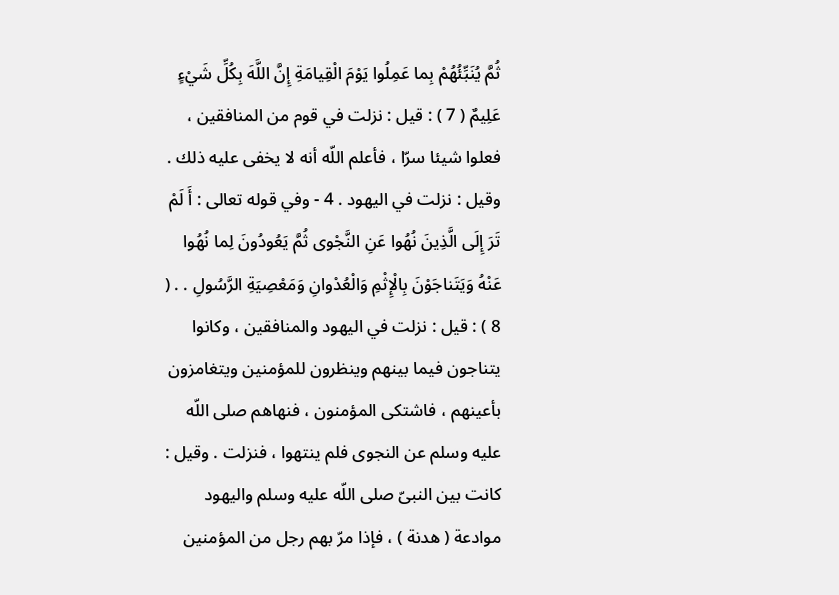ثُمَّ يُنَبِّئُهُمْ بِما عَمِلُوا يَوْمَ الْقِيامَةِ إِنَّ اللَّهَ بِكُلِّ شَيْءٍ عَلِيمٌ ( 7 ) : قيل : نزلت في قوم من المنافقين ، فعلوا شيئا سرّا ، فأعلم اللّه أنه لا يخفى عليه ذلك . وقيل : نزلت في اليهود . 4 - وفي قوله تعالى : أَ لَمْ تَرَ إِلَى الَّذِينَ نُهُوا عَنِ النَّجْوى ثُمَّ يَعُودُونَ لِما نُهُوا عَنْهُ وَيَتَناجَوْنَ بِالْإِثْمِ وَالْعُدْوانِ وَمَعْصِيَةِ الرَّسُولِ . . ( 8 ) : قيل : نزلت في اليهود والمنافقين ، وكانوا يتناجون فيما بينهم وينظرون للمؤمنين ويتغامزون بأعينهم ، فاشتكى المؤمنون ، فنهاهم صلى اللّه عليه وسلم عن النجوى فلم ينتهوا ، فنزلت . وقيل : كانت بين النبىّ صلى اللّه عليه وسلم واليهود موادعة ( هدنة ) ، فإذا مرّ بهم رجل من المؤمنين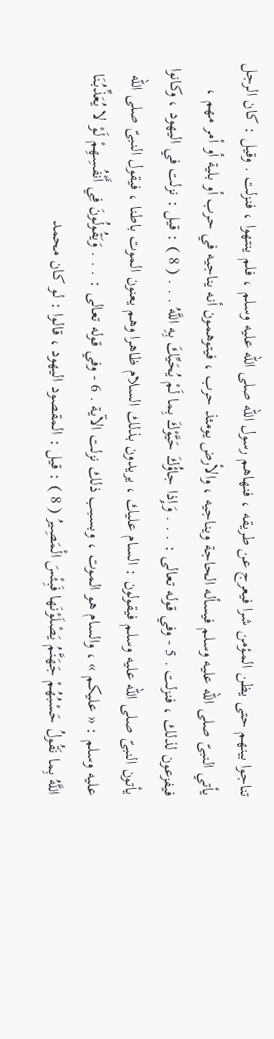تناجوا بينهم حتى يظن المؤمن شرا فيعرج عن طريقه ، فنهاهم رسول اللّه صلى اللّه عليه وسلم ، فلم ينتهوا ، فنزلت . وقيل : كان الرجل يأتي النبىّ صلى اللّه عليه وسلم فيسأله الحاجة ويناجيه ، والأرض يومئذ حرب ، فيتوهمون أنه يناجيه في حرب أو بلية أو أمر مهم ، فيفزعون لذلك ، فنزلت . 5 - وفي قوله تعالى : . . . وَإِذا جاؤُكَ حَيَّوْكَ بِما لَمْ يُحَيِّكَ بِهِ اللَّهُ . . . ( 8 ) : قيل : نزلت في اليهود ، وكانوا يأتون النبىّ صلى اللّه عليه وسلم فيقولون : السام عليك ، يريدون بذلك السلام ظاهرا وهم يعنون الموت باطنا ، فيقول النبىّ صلى اللّه عليه وسلم : « عليكم » ، والسام هو الموت ، وبسبب ذلك نزلت الآية . 6 - وفي قوله تعالى : . . . وَيَقُولُونَ فِي أَنْفُسِهِمْ لَوْ لا يُعَذِّبُنَا اللَّهُ بِما نَقُولُ حَسْبُهُمْ جَهَنَّمُ يَصْلَوْنَها فَبِئْسَ الْمَصِيرُ ( 8 ) : قيل : المقصود اليهود ، قالوا : لو كان محمد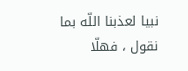نبيا لعذبنا اللّه بما نقول ، فهلّا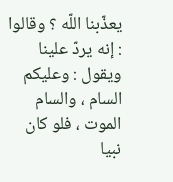يعذّبنا اللّه ؟ وقالوا : إنه يردّ علينا ويقول : وعليكم السام ، والسام الموت ، فلو كان نبيا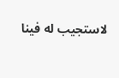لاستجيب له فينا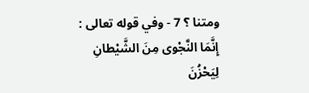ومتنا ؟ 7 - وفي قوله تعالى : إِنَّمَا النَّجْوى مِنَ الشَّيْطانِ لِيَحْزُنَ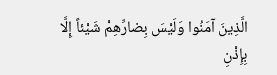الَّذِينَ آمَنُوا وَلَيْسَ بِضارِّهِمْ شَيْئاً إِلَّا بِإِذْنِ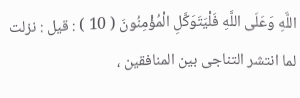اللَّهِ وَعَلَى اللَّهِ فَلْيَتَوَكَّلِ الْمُؤْمِنُونَ ( 10 ) : قيل : نزلت لما انتشر التناجى بين المنافقين ،